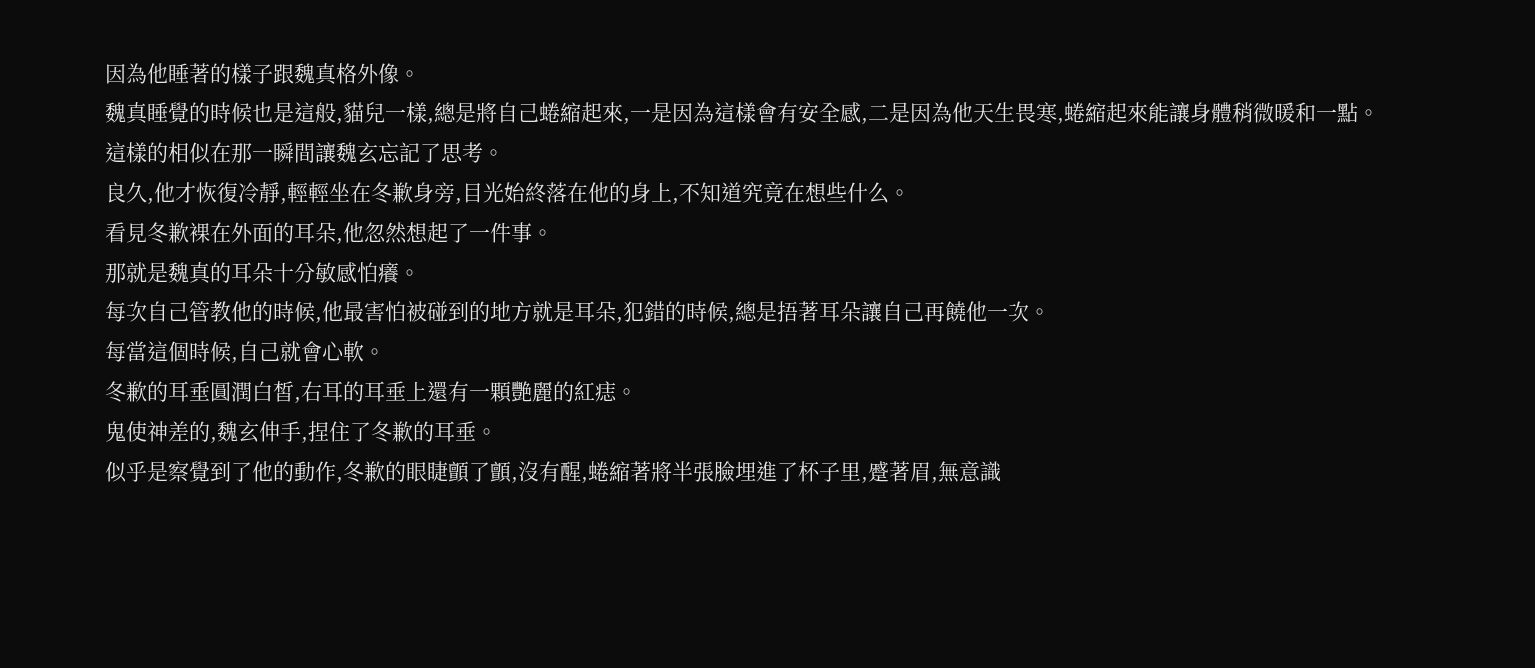因為他睡著的樣子跟魏真格外像。
魏真睡覺的時候也是這般,貓兒一樣,總是將自己蜷縮起來,一是因為這樣會有安全感,二是因為他天生畏寒,蜷縮起來能讓身體稍微暖和一點。
這樣的相似在那一瞬間讓魏玄忘記了思考。
良久,他才恢復冷靜,輕輕坐在冬歉身旁,目光始終落在他的身上,不知道究竟在想些什么。
看見冬歉裸在外面的耳朵,他忽然想起了一件事。
那就是魏真的耳朵十分敏感怕癢。
每次自己管教他的時候,他最害怕被碰到的地方就是耳朵,犯錯的時候,總是捂著耳朵讓自己再饒他一次。
每當這個時候,自己就會心軟。
冬歉的耳垂圓潤白皙,右耳的耳垂上還有一顆艷麗的紅痣。
鬼使神差的,魏玄伸手,捏住了冬歉的耳垂。
似乎是察覺到了他的動作,冬歉的眼睫顫了顫,沒有醒,蜷縮著將半張臉埋進了杯子里,蹙著眉,無意識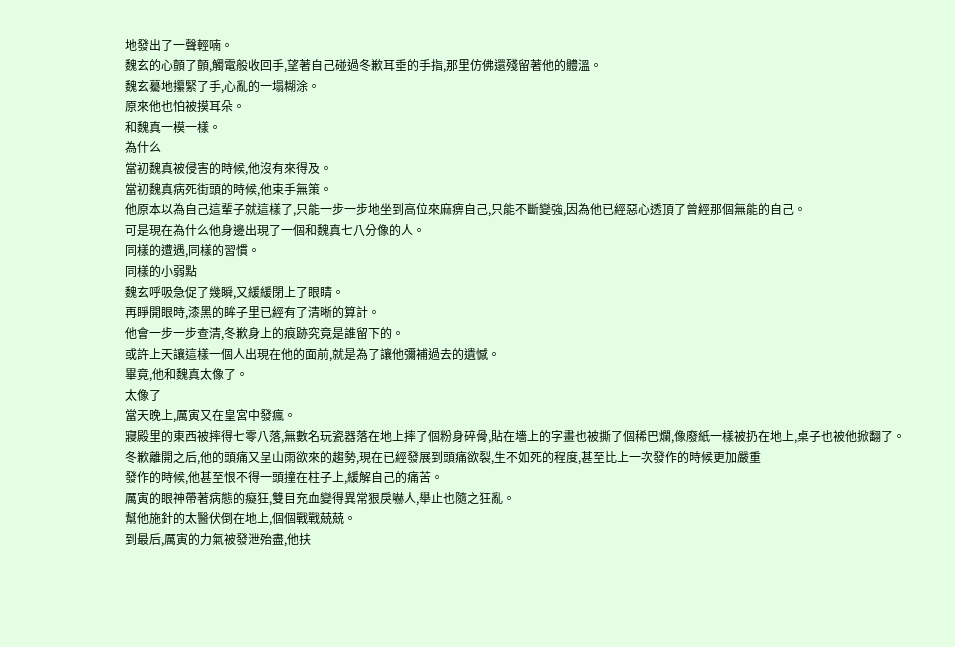地發出了一聲輕喃。
魏玄的心顫了顫,觸電般收回手,望著自己碰過冬歉耳垂的手指,那里仿佛還殘留著他的體溫。
魏玄驀地攥緊了手,心亂的一塌糊涂。
原來他也怕被摸耳朵。
和魏真一模一樣。
為什么
當初魏真被侵害的時候,他沒有來得及。
當初魏真病死街頭的時候,他束手無策。
他原本以為自己這輩子就這樣了,只能一步一步地坐到高位來麻痹自己,只能不斷變強,因為他已經惡心透頂了曾經那個無能的自己。
可是現在為什么他身邊出現了一個和魏真七八分像的人。
同樣的遭遇,同樣的習慣。
同樣的小弱點
魏玄呼吸急促了幾瞬,又緩緩閉上了眼睛。
再睜開眼時,漆黑的眸子里已經有了清晰的算計。
他會一步一步查清,冬歉身上的痕跡究竟是誰留下的。
或許上天讓這樣一個人出現在他的面前,就是為了讓他彌補過去的遺憾。
畢竟,他和魏真太像了。
太像了
當天晚上,厲寅又在皇宮中發瘋。
寢殿里的東西被摔得七零八落,無數名玩瓷器落在地上摔了個粉身碎骨,貼在墻上的字畫也被撕了個稀巴爛,像廢紙一樣被扔在地上,桌子也被他掀翻了。
冬歉離開之后,他的頭痛又呈山雨欲來的趨勢,現在已經發展到頭痛欲裂,生不如死的程度,甚至比上一次發作的時候更加嚴重
發作的時候,他甚至恨不得一頭撞在柱子上,緩解自己的痛苦。
厲寅的眼神帶著病態的癡狂,雙目充血變得異常狠戾嚇人,舉止也隨之狂亂。
幫他施針的太醫伏倒在地上,個個戰戰兢兢。
到最后,厲寅的力氣被發泄殆盡,他扶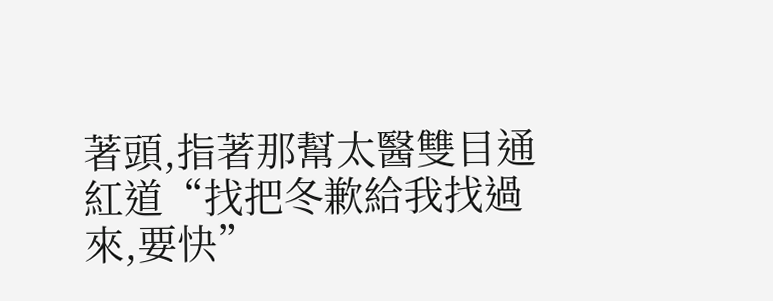著頭,指著那幫太醫雙目通紅道“找把冬歉給我找過來,要快”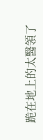跪在地上的太醫領了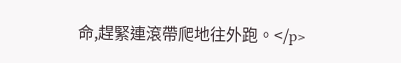命,趕緊連滾帶爬地往外跑。</p>